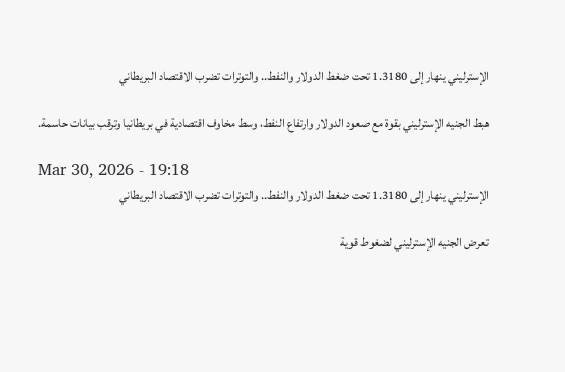الإسترليني ينهار إلى 1.3180 تحت ضغط الدولار والنفط.. والتوترات تضرب الاقتصاد البريطاني

هبط الجنيه الإسترليني بقوة مع صعود الدولار وارتفاع النفط، وسط مخاوف اقتصادية في بريطانيا وترقب بيانات حاسمة.

Mar 30, 2026 - 19:18
الإسترليني ينهار إلى 1.3180 تحت ضغط الدولار والنفط.. والتوترات تضرب الاقتصاد البريطاني

تعرض الجنيه الإسترليني لضغوط قوية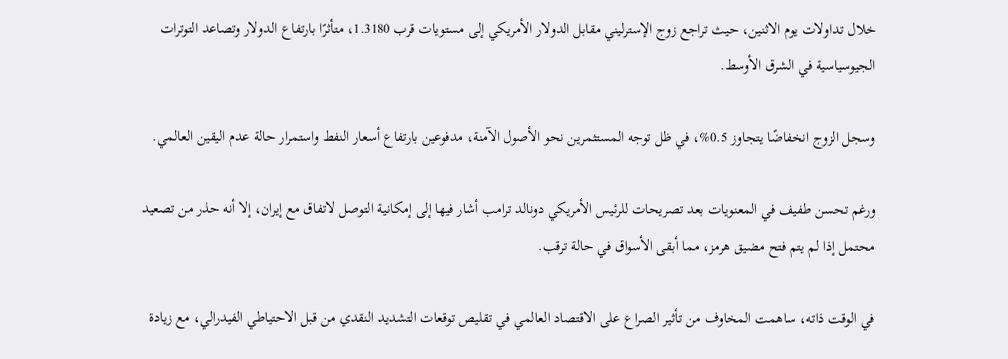خلال تداولات يوم الاثنين، حيث تراجع زوج الإسترليني مقابل الدولار الأمريكي إلى مستويات قرب 1.3180، متأثرًا بارتفاع الدولار وتصاعد التوترات الجيوسياسية في الشرق الأوسط.

وسجل الزوج انخفاضًا يتجاوز 0.5%، في ظل توجه المستثمرين نحو الأصول الآمنة، مدفوعين بارتفاع أسعار النفط واستمرار حالة عدم اليقين العالمي.

ورغم تحسن طفيف في المعنويات بعد تصريحات للرئيس الأمريكي دونالد ترامب أشار فيها إلى إمكانية التوصل لاتفاق مع إيران، إلا أنه حذر من تصعيد محتمل إذا لم يتم فتح مضيق هرمز، مما أبقى الأسواق في حالة ترقب.

في الوقت ذاته، ساهمت المخاوف من تأثير الصراع على الاقتصاد العالمي في تقليص توقعات التشديد النقدي من قبل الاحتياطي الفيدرالي، مع زيادة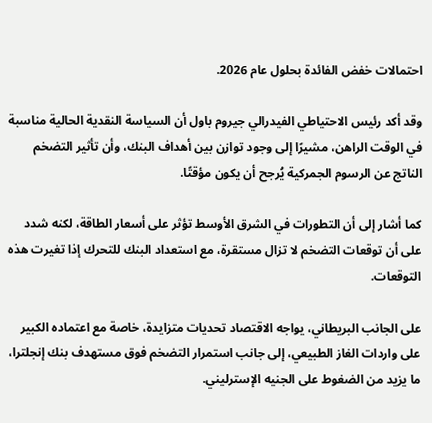احتمالات خفض الفائدة بحلول عام 2026.

وقد أكد رئيس الاحتياطي الفيدرالي جيروم باول أن السياسة النقدية الحالية مناسبة في الوقت الراهن، مشيرًا إلى وجود توازن بين أهداف البنك، وأن تأثير التضخم الناتج عن الرسوم الجمركية يُرجح أن يكون مؤقتًا.

كما أشار إلى أن التطورات في الشرق الأوسط تؤثر على أسعار الطاقة، لكنه شدد على أن توقعات التضخم لا تزال مستقرة، مع استعداد البنك للتحرك إذا تغيرت هذه التوقعات.

على الجانب البريطاني، يواجه الاقتصاد تحديات متزايدة، خاصة مع اعتماده الكبير على واردات الغاز الطبيعي، إلى جانب استمرار التضخم فوق مستهدف بنك إنجلترا، ما يزيد من الضغوط على الجنيه الإسترليني.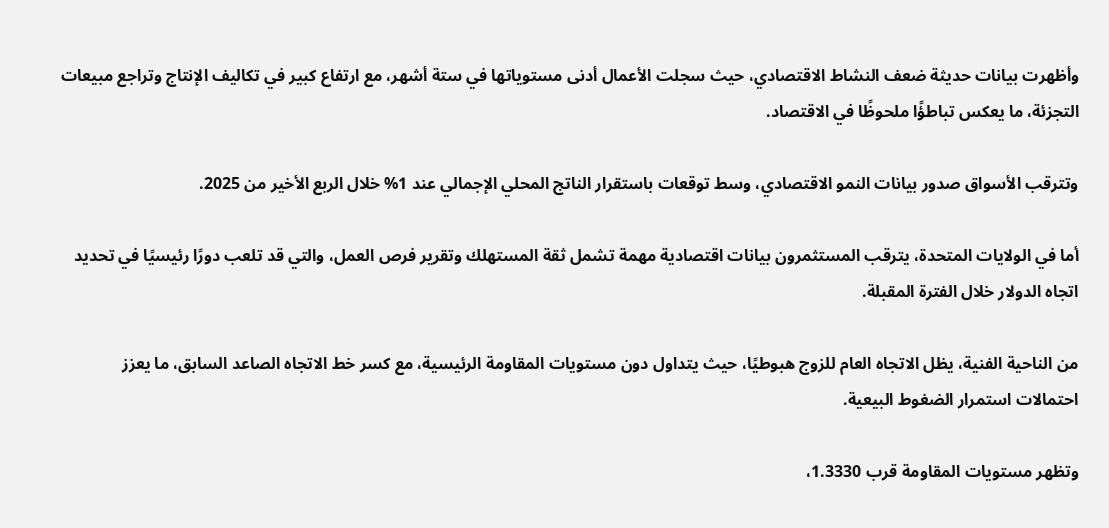وأظهرت بيانات حديثة ضعف النشاط الاقتصادي، حيث سجلت الأعمال أدنى مستوياتها في ستة أشهر، مع ارتفاع كبير في تكاليف الإنتاج وتراجع مبيعات التجزئة، ما يعكس تباطؤًا ملحوظًا في الاقتصاد.

وتترقب الأسواق صدور بيانات النمو الاقتصادي، وسط توقعات باستقرار الناتج المحلي الإجمالي عند 1% خلال الربع الأخير من 2025.

أما في الولايات المتحدة، يترقب المستثمرون بيانات اقتصادية مهمة تشمل ثقة المستهلك وتقرير فرص العمل، والتي قد تلعب دورًا رئيسيًا في تحديد اتجاه الدولار خلال الفترة المقبلة.

من الناحية الفنية، يظل الاتجاه العام للزوج هبوطيًا، حيث يتداول دون مستويات المقاومة الرئيسية، مع كسر خط الاتجاه الصاعد السابق، ما يعزز احتمالات استمرار الضغوط البيعية.

وتظهر مستويات المقاومة قرب 1.3330،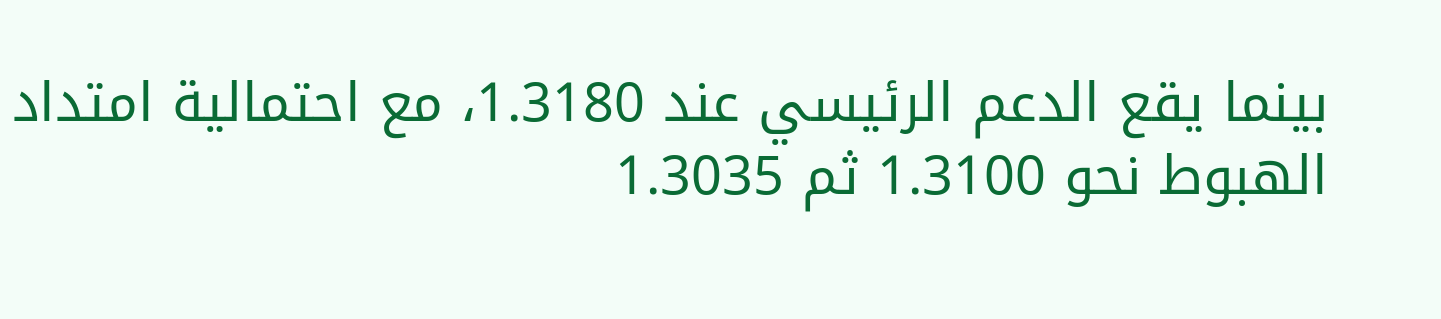بينما يقع الدعم الرئيسي عند 1.3180، مع احتمالية امتداد الهبوط نحو 1.3100 ثم 1.3035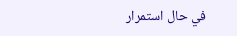في حال استمرار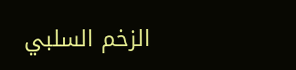الزخم السلبي